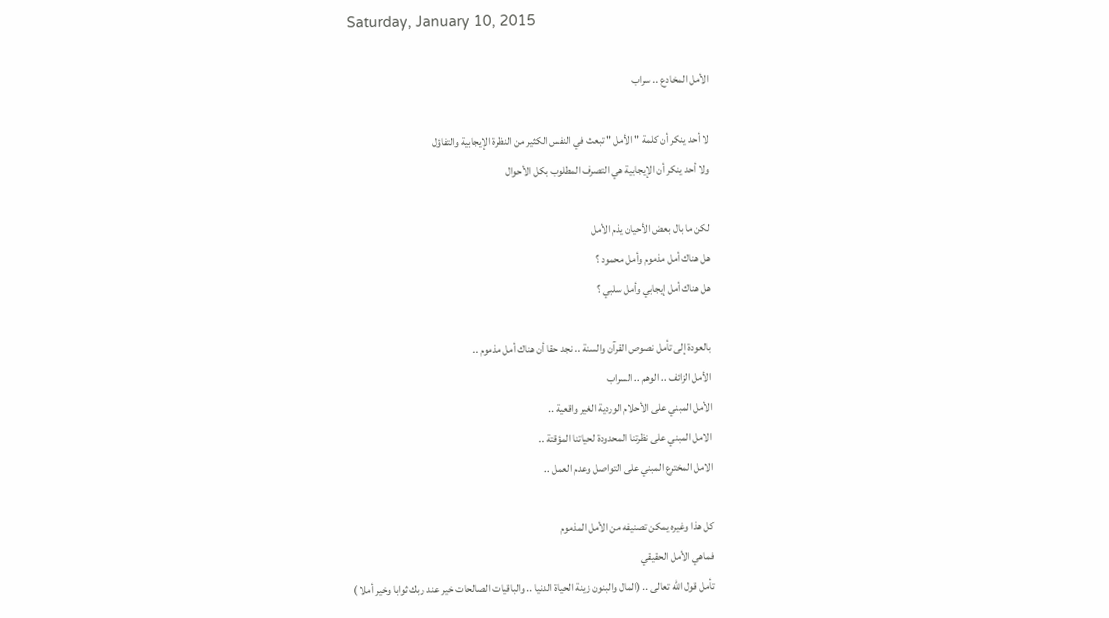Saturday, January 10, 2015

الأمل المخادع .. سراب

لا أحد ينكر أن كلمة " الأمل " تبعث في النفس الكثير من النظرة الإيجابية والتفاؤل
ولا أحد ينكر أن الإيجابية هي التصرف المطلوب بكل الأحوال

لكن ما بال بعض الأحيان يذم الأمل
هل هناك أمل مذموم وأمل محمود ؟
هل هناك أمل إيجابي وأمل سلبي ؟

بالعودة إلى تأمل نصوص القرآن والسنة .. نجد حقا أن هناك أمل مذموم ..
الأمل الزائف .. الوهم .. السراب
الأمل المبني على الأحلام الوردية الغير واقعية ..
الامل المبني على نظرتنا المحدودة لحياتنا المؤقتة ..
الامل المخترع المبني على التواصل وعدم العمل ..

كل هذا وغيره يمكن تصنيفه من الأمل المذموم
فماهي الأمل الحقيقي
تأمل قول الله تعالى .. (المال والبنون زينة الحياة الدنيا .. والباقيات الصالحات خير عند ربك ثوابا وخير أملا )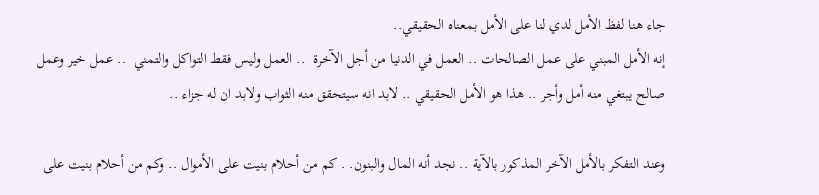جاء هنا لفظ الأمل لدي لنا على الأمل بمعناه الحقيقي..
إنه الأمل المبني على عمل الصالحات .. العمل في الدنيا من أجل الآخرة  .. العمل وليس فقط التواكل والتمني  .. عمل خير وعمل صالح يبتغي منه أمل وأجر .. هذا هو الأمل الحقيقي .. لابد انه سيتحقق منه الثواب ولابد ان له جزاء ..

وعند التفكر بالأمل الآخر المذكور بالآية .. نجد أنه المال والبنون. . كم من أحلام بنيت على الأموال .. وكم من أحلام بنيت على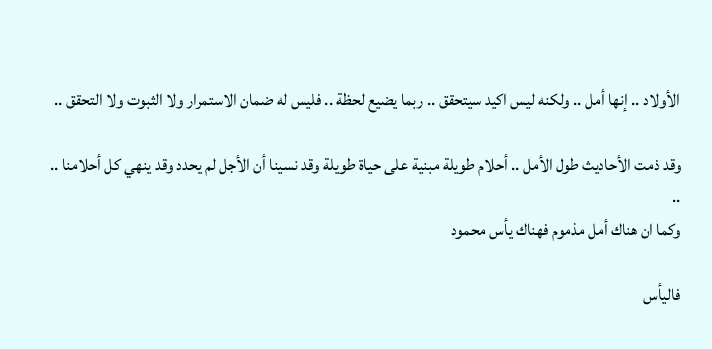الأولاد .. إنها أمل .. ولكنه ليس اكيد سيتحقق .. ربما يضيع لحظة .. فليس له ضمان الاستمرار ولا الثبوت ولا التحقق ..

وقد ذمت الأحاديث طول الأمل .. أحلام طويلة مبنية على حياة طويلة وقد نسينا أن الأجل لم يحدد وقد ينهي كل أحلامنا ..
..
وكما ان هناك أمل مذموم فهناك يأس محمود

فاليأس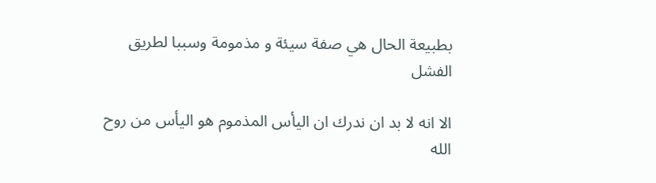بطبيعة الحال هي صفة سيئة و مذمومة وسببا لطريق الفشل

الا انه لا بد ان ندرك ان اليأس المذموم هو اليأس من روح الله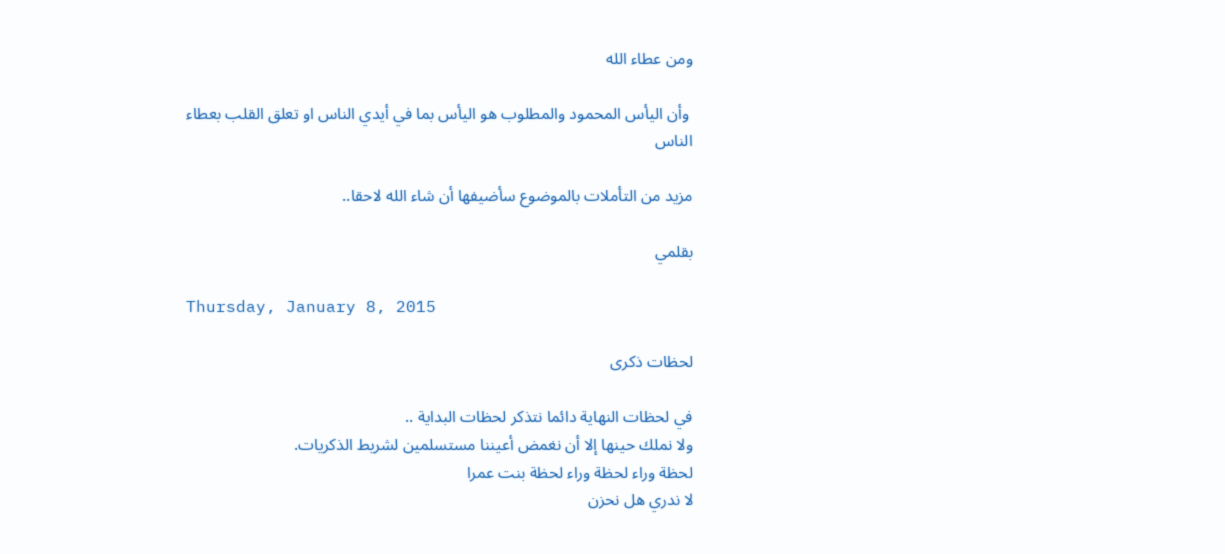ومن عطاء الله

 وأن اليأس المحمود والمطلوب هو اليأس بما في أيدي الناس او تعلق القلب بعطاء الناس

مزيد من التأملات بالموضوع سأضيفها أن شاء الله لاحقا..

بقلمي

Thursday, January 8, 2015

لحظات ذكرى

في لحظات النهاية دائما نتذكر لحظات البداية ..
ولا نملك حينها إلا أن نغمض أعيننا مستسلمين لشريط الذكريات.
لحظة وراء لحظة وراء لحظة بنت عمرا
لا ندري هل نحزن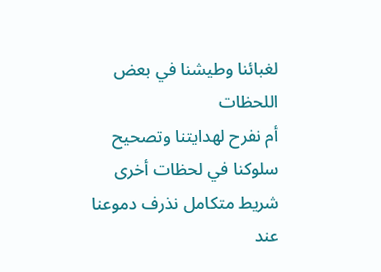لغبائنا وطيشنا في بعض اللحظات
أم نفرح لهدايتنا وتصحيح سلوكنا في لحظات أخرى
شريط متكامل نذرف دموعنا عند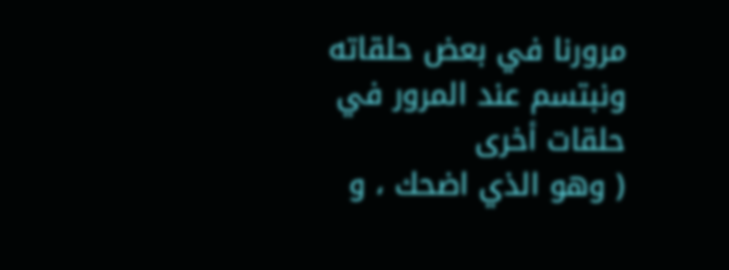مرورنا في بعض حلقاته
ونبتسم عند المرور في حلقات أخرى
( وهو الذي اضحك ، و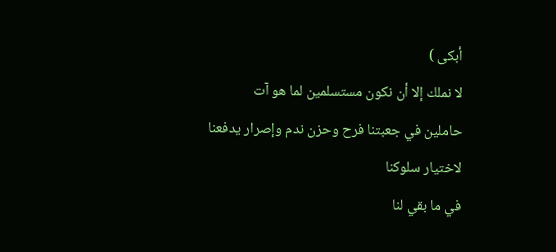أبكى )
لا نملك إلا أن نكون مستسلمين لما هو آت
حاملين في جعبتنا فرح وحزن ندم وإصرار يدفعنا لاختيار سلوكنا
في ما بقي لنا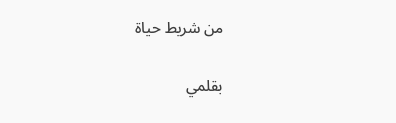من شريط حياة

بقلمي